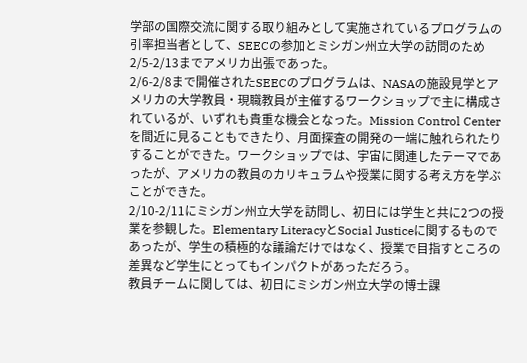学部の国際交流に関する取り組みとして実施されているプログラムの引率担当者として、SEECの参加とミシガン州立大学の訪問のため2/5-2/13までアメリカ出張であった。
2/6-2/8まで開催されたSEECのプログラムは、NASAの施設見学とアメリカの大学教員・現職教員が主催するワークショップで主に構成されているが、いずれも貴重な機会となった。Mission Control Centerを間近に見ることもできたり、月面探査の開発の一端に触れられたりすることができた。ワークショップでは、宇宙に関連したテーマであったが、アメリカの教員のカリキュラムや授業に関する考え方を学ぶことができた。
2/10-2/11にミシガン州立大学を訪問し、初日には学生と共に2つの授業を参観した。Elementary LiteracyとSocial Justiceに関するものであったが、学生の積極的な議論だけではなく、授業で目指すところの差異など学生にとってもインパクトがあっただろう。
教員チームに関しては、初日にミシガン州立大学の博士課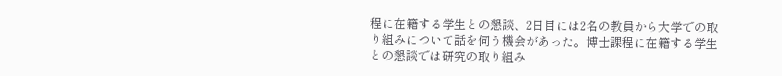程に在籍する学生との懇談、2日目には2名の教員から大学での取り組みについて話を伺う機会があった。博士課程に在籍する学生との懇談では研究の取り組み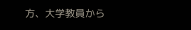方、大学教員から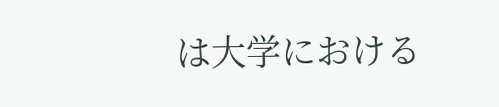は大学における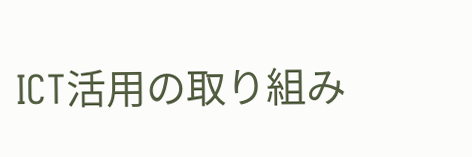ICT活用の取り組み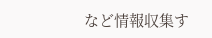など情報収集す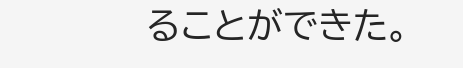ることができた。